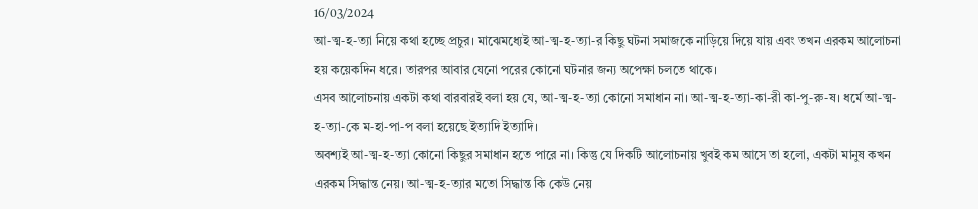16/03/2024
আ-ত্ম-হ-ত্যা নিয়ে কথা হচ্ছে প্রচুর। মাঝেমধ্যেই আ-ত্ম-হ-ত্যা-র কিছু ঘটনা সমাজকে নাড়িয়ে দিয়ে যায় এবং তখন এরকম আলোচনা হয় কয়েকদিন ধরে। তারপর আবার যেনো পরের কোনো ঘটনার জন্য অপেক্ষা চলতে থাকে।
এসব আলোচনায় একটা কথা বারবারই বলা হয় যে, আ-ত্ম-হ-ত্যা কোনো সমাধান না। আ-ত্ম-হ-ত্যা-কা-রী কা-পু-রু-ষ। ধর্মে আ-ত্ম-হ-ত্যা-কে ম-হা-পা-প বলা হয়েছে ইত্যাদি ইত্যাদি।
অবশ্যই আ-ত্ম-হ-ত্যা কোনো কিছুর সমাধান হতে পারে না। কিন্তু যে দিকটি আলোচনায় খুবই কম আসে তা হলো, একটা মানুষ কখন এরকম সিদ্ধান্ত নেয়। আ-ত্ম-হ-ত্যার মতো সিদ্ধান্ত কি কেউ নেয়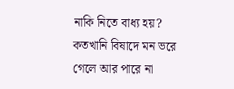নাকি নিতে বাধ্য হয়? কতখানি বিষাদে মন ভরে গেলে আর পারে না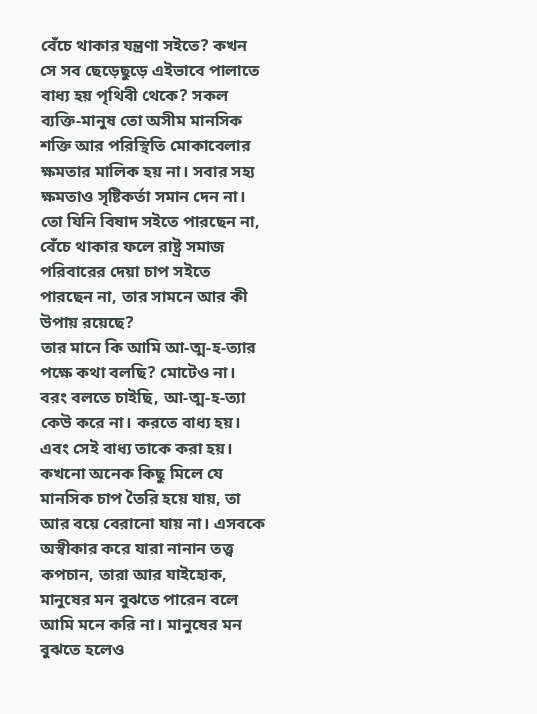বেঁচে থাকার যন্ত্রণা সইতে? কখন সে সব ছেড়েছুড়ে এইভাবে পালাতে বাধ্য হয় পৃথিবী থেকে? সকল ব্যক্তি-মানুষ তো অসীম মানসিক শক্তি আর পরিস্থিতি মোকাবেলার ক্ষমতার মালিক হয় না। সবার সহ্য ক্ষমতাও সৃষ্টিকর্তা সমান দেন না। তো যিনি বিষাদ সইতে পারছেন না, বেঁচে থাকার ফলে রাষ্ট্র সমাজ পরিবারের দেয়া চাপ সইতে পারছেন না, তার সামনে আর কী উপায় রয়েছে?
তার মানে কি আমি আ-ত্ম-হ-ত্যার পক্ষে কথা বলছি? মোটেও না। বরং বলতে চাইছি, আ-ত্ম-হ-ত্যা কেউ করে না। করতে বাধ্য হয়। এবং সেই বাধ্য তাকে করা হয়। কখনো অনেক কিছু মিলে যে মানসিক চাপ তৈরি হয়ে যায়, তা আর বয়ে বেরানো যায় না। এসবকে অস্বীকার করে যারা নানান তত্ত্ব কপচান, তারা আর যাইহোক, মানুষের মন বুঝতে পারেন বলে আমি মনে করি না। মানুষের মন বুঝতে হলেও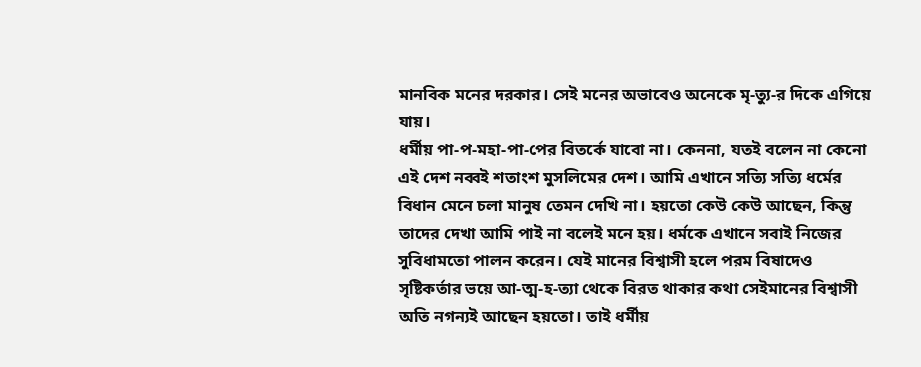মানবিক মনের দরকার। সেই মনের অভাবেও অনেকে মৃ-ত্যু-র দিকে এগিয়ে যায়।
ধর্মীয় পা-প-মহা-পা-পের বিতর্কে যাবো না। কেননা, যতই বলেন না কেনো এই দেশ নব্বই শতাংশ মুসলিমের দেশ। আমি এখানে সত্যি সত্যি ধর্মের বিধান মেনে চলা মানুষ তেমন দেখি না। হয়তো কেউ কেউ আছেন, কিন্তু তাদের দেখা আমি পাই না বলেই মনে হয়। ধর্মকে এখানে সবাই নিজের সুবিধামতো পালন করেন। যেই মানের বিশ্বাসী হলে পরম বিষাদেও সৃষ্টিকর্তার ভয়ে আ-ত্ম-হ-ত্যা থেকে বিরত থাকার কথা সেইমানের বিশ্বাসী অতি নগন্যই আছেন হয়তো। তাই ধর্মীয়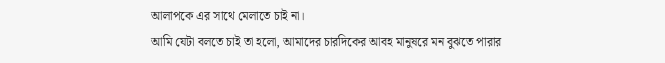আলাপকে এর সাথে মেলাতে চাই না।
আমি যেটা বলতে চাই তা হলো, আমাদের চারদিকের আবহ মানুষরে মন বুঝতে পারার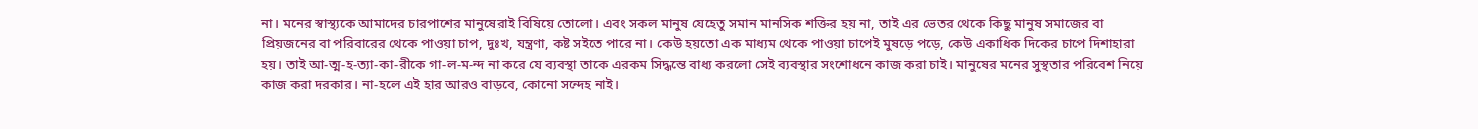না। মনের স্বাস্থ্যকে আমাদের চারপাশের মানুষেরাই বিষিয়ে তোলো। এবং সকল মানুষ যেহেতু সমান মানসিক শক্তির হয় না, তাই এর ভেতর থেকে কিছু মানুষ সমাজের বা প্রিয়জনের বা পরিবারের থেকে পাওয়া চাপ, দুঃখ, যন্ত্রণা, কষ্ট সইতে পারে না। কেউ হয়তো এক মাধ্যম থেকে পাওয়া চাপেই মুষড়ে পড়ে, কেউ একাধিক দিকের চাপে দিশাহারা হয়। তাই আ-ত্ম-হ-ত্যা-কা-রীকে গা-ল-ম-ন্দ না করে যে ব্যবস্থা তাকে এরকম সিদ্ধন্তে বাধ্য করলো সেই ব্যবস্থার সংশোধনে কাজ করা চাই। মানুষের মনের সুস্থতার পরিবেশ নিয়ে কাজ করা দরকার। না-হলে এই হার আরও বাড়বে, কোনো সন্দেহ নাই।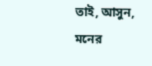তাই, আসুন, মনের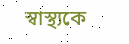স্বাস্থ্যকে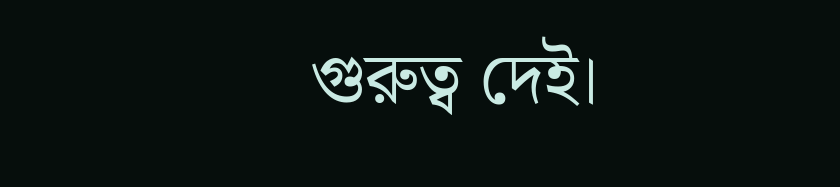গুরুত্ব দেই।